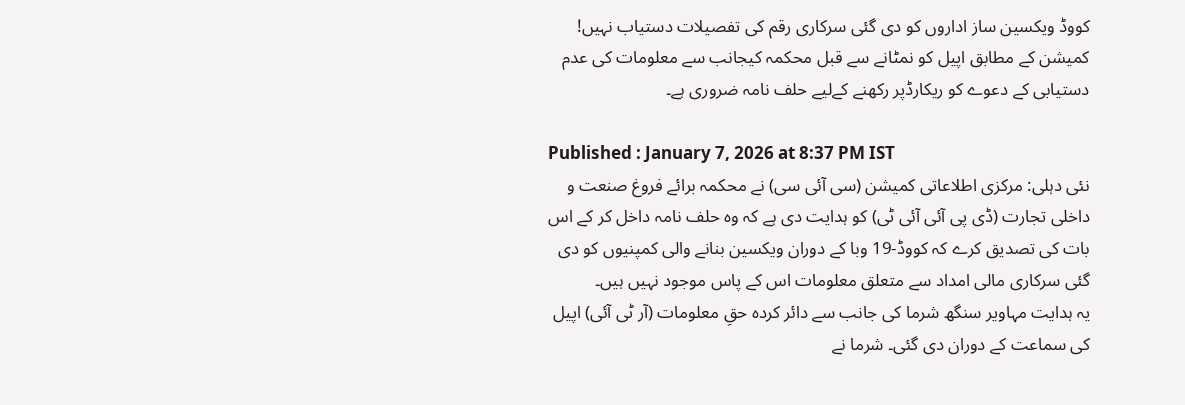کووڈ ویکسین ساز اداروں کو دی گئی سرکاری رقم کی تفصیلات دستیاب نہیں!
کمیشن کے مطابق اپیل کو نمٹانے سے قبل محکمہ کیجانب سے معلومات کی عدم دستیابی کے دعوے کو ریکارڈپر رکھنے کےلیے حلف نامہ ضروری ہے۔

Published : January 7, 2026 at 8:37 PM IST
نئی دہلی: مرکزی اطلاعاتی کمیشن (سی آئی سی) نے محکمہ برائے فروغ صنعت و داخلی تجارت (ڈی پی آئی آئی ٹی) کو ہدایت دی ہے کہ وہ حلف نامہ داخل کر کے اس بات کی تصدیق کرے کہ کووڈ-19 وبا کے دوران ویکسین بنانے والی کمپنیوں کو دی گئی سرکاری مالی امداد سے متعلق معلومات اس کے پاس موجود نہیں ہیں۔
یہ ہدایت مہاویر سنگھ شرما کی جانب سے دائر کردہ حقِ معلومات (آر ٹی آئی) اپیل کی سماعت کے دوران دی گئی۔ شرما نے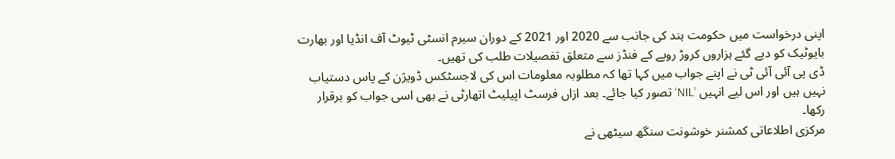اپنی درخواست میں حکومت ہند کی جانب سے 2020 اور 2021 کے دوران سیرم انسٹی ٹیوٹ آف انڈیا اور بھارت بایوٹیک کو دیے گئے ہزاروں کروڑ روپے کے فنڈز سے متعلق تفصیلات طلب کی تھیں۔
ڈی پی آئی آئی ٹی نے اپنے جواب میں کہا تھا کہ مطلوبہ معلومات اس کی لاجسٹکس ڈویژن کے پاس دستیاب نہیں ہیں اور اس لیے انہیں ’NIL‘ تصور کیا جائے۔ بعد ازاں فرسٹ اپیلیٹ اتھارٹی نے بھی اسی جواب کو برقرار رکھا۔
مرکزی اطلاعاتی کمشنر خوشونت سنگھ سیٹھی نے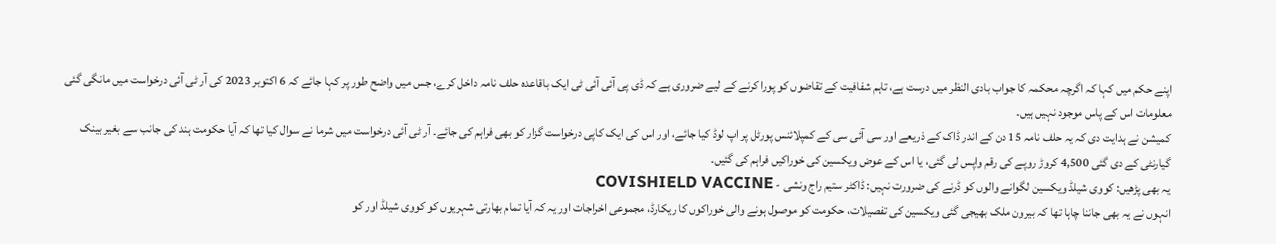اپنے حکم میں کہا کہ اگرچہ محکمہ کا جواب بادی النظر میں درست ہے، تاہم شفافیت کے تقاضوں کو پورا کرنے کے لیے ضروری ہے کہ ڈی پی آئی آئی ٹی ایک باقاعدہ حلف نامہ داخل کرے، جس میں واضح طور پر کہا جائے کہ 6 اکتوبر 2023 کی آر ٹی آئی درخواست میں مانگی گئی معلومات اس کے پاس موجود نہیں ہیں۔
کمیشن نے ہدایت دی کہ یہ حلف نامہ 15 دن کے اندر ڈاک کے ذریعے اور سی آئی سی کے کمپلائنس پورٹل پر اپ لوڈ کیا جائے، اور اس کی ایک کاپی درخواست گزار کو بھی فراہم کی جائے۔ آر ٹی آئی درخواست میں شرما نے سوال کیا تھا کہ آیا حکومت ہند کی جانب سے بغیر بینک گیارنٹی کے دی گئی 4,500 کروڑ روپے کی رقم واپس لی گئی، یا اس کے عوض ویکسین کی خوراکیں فراہم کی گئیں۔
یہ بھی پڑھیں: کووی شیلڈ ویکسین لگوانے والوں کو ڈرنے کی ضرورت نہیں: ڈاکٹر ستیم راج ونشی - COVISHIELD VACCINE
انہوں نے یہ بھی جاننا چاہا تھا کہ بیرون ملک بھیجی گئی ویکسین کی تفصیلات، حکومت کو موصول ہونے والی خوراکوں کا ریکارڈ، مجموعی اخراجات اور یہ کہ آیا تمام بھارتی شہریوں کو کووی شیلڈ اور کو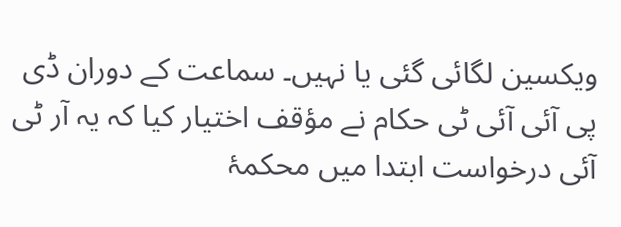ویکسین لگائی گئی یا نہیں۔ سماعت کے دوران ڈی پی آئی آئی ٹی حکام نے مؤقف اختیار کیا کہ یہ آر ٹی آئی درخواست ابتدا میں محکمۂ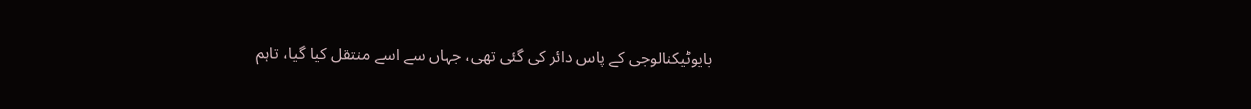بایوٹیکنالوجی کے پاس دائر کی گئی تھی، جہاں سے اسے منتقل کیا گیا، تاہم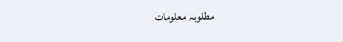مطلوبہ معلومات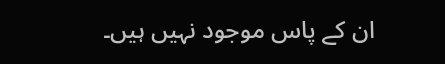ان کے پاس موجود نہیں ہیں۔